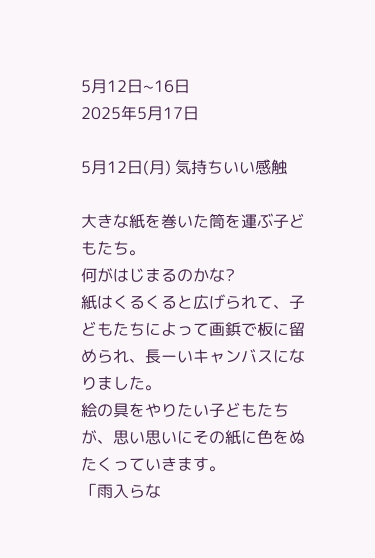5月12日~16日
2025年5月17日

5月12日(月) 気持ちいい感触

大きな紙を巻いた筒を運ぶ子どもたち。
何がはじまるのかな?
紙はくるくると広げられて、子どもたちによって画鋲で板に留められ、長ーいキャンバスになりました。
絵の具をやりたい子どもたちが、思い思いにその紙に色をぬたくっていきます。
「雨入らな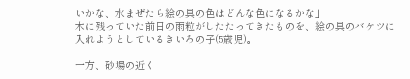いかな、水まぜたら絵の具の色はどんな色になるかな」
木に残っていた前日の雨粒がしたたってきたものを、絵の具のバケツに入れようとしているきいろの子(5歳児)。

一方、砂場の近く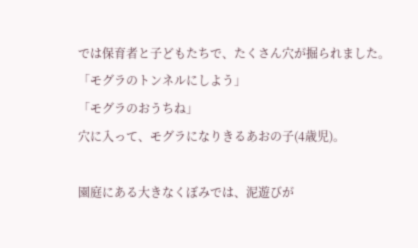では保育者と子どもたちで、たくさん穴が掘られました。
「モグラのトンネルにしよう」
「モグラのおうちね」
穴に入って、モグラになりきるあおの子(4歳児)。

園庭にある大きなくぼみでは、泥遊びが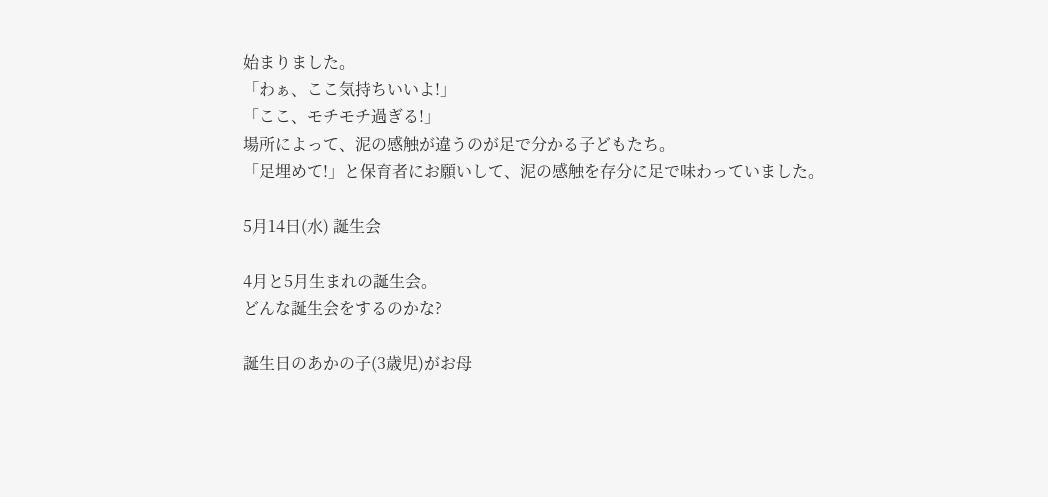始まりました。
「わぁ、ここ気持ちいいよ!」
「ここ、モチモチ過ぎる!」
場所によって、泥の感触が違うのが足で分かる子どもたち。
「足埋めて!」と保育者にお願いして、泥の感触を存分に足で味わっていました。

5月14日(水) 誕生会

4月と5月生まれの誕生会。
どんな誕生会をするのかな?

誕生日のあかの子(3歳児)がお母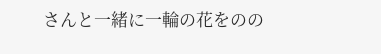さんと一緒に一輪の花をのの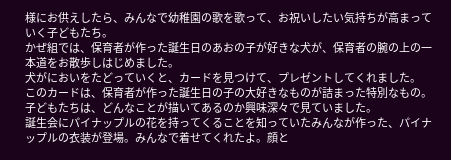様にお供えしたら、みんなで幼稚園の歌を歌って、お祝いしたい気持ちが高まっていく子どもたち。
かぜ組では、保育者が作った誕生日のあおの子が好きな犬が、保育者の腕の上の一本道をお散歩しはじめました。
犬がにおいをたどっていくと、カードを見つけて、プレゼントしてくれました。
このカードは、保育者が作った誕生日の子の大好きなものが詰まった特別なもの。子どもたちは、どんなことが描いてあるのか興味深々で見ていました。
誕生会にパイナップルの花を持ってくることを知っていたみんなが作った、パイナップルの衣装が登場。みんなで着せてくれたよ。顔と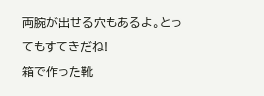両腕が出せる穴もあるよ。とってもすてきだね!
箱で作った靴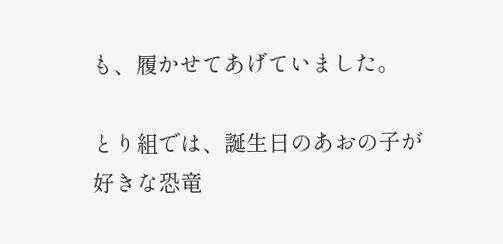も、履かせてあげていました。

とり組では、誕生日のあおの子が好きな恐竜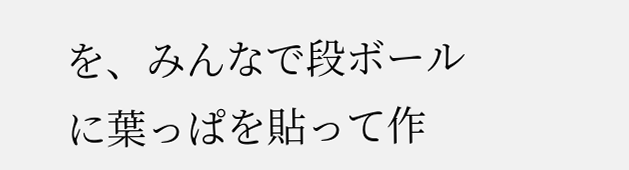を、みんなで段ボールに葉っぱを貼って作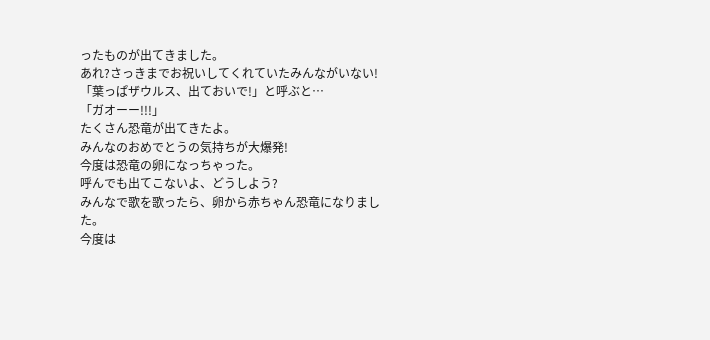ったものが出てきました。
あれ?さっきまでお祝いしてくれていたみんながいない!
「葉っぱザウルス、出ておいで!」と呼ぶと…
「ガオーー!!!」
たくさん恐竜が出てきたよ。
みんなのおめでとうの気持ちが大爆発!
今度は恐竜の卵になっちゃった。
呼んでも出てこないよ、どうしよう?
みんなで歌を歌ったら、卵から赤ちゃん恐竜になりました。
今度は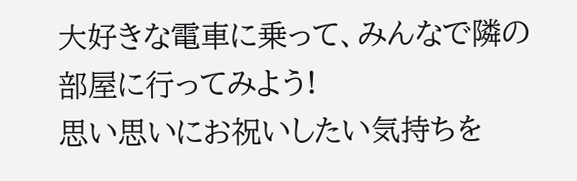大好きな電車に乗って、みんなで隣の部屋に行ってみよう!
思い思いにお祝いしたい気持ちを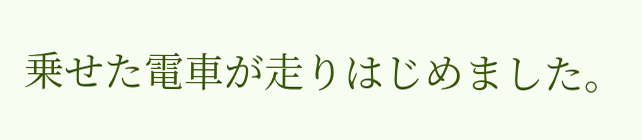乗せた電車が走りはじめました。